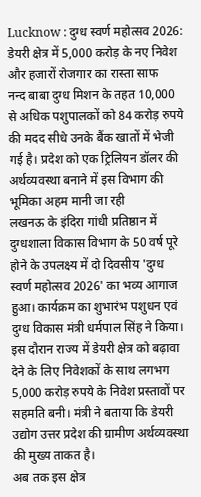Lucknow : दुग्ध स्वर्ण महोत्सव 2026: डेयरी क्षेत्र में 5,000 करोड़ के नए निवेश और हजारों रोजगार का रास्ता साफ
नन्द बाबा दुग्ध मिशन के तहत 10,000 से अधिक पशुपालकों को 84 करोड़ रुपये की मदद सीधे उनके बैंक खातों में भेजी गई है। प्रदेश को एक ट्रिलियन डॉलर की अर्थव्यवस्था बनाने में इस विभाग की भूमिका अहम मानी जा रही
लखनऊ के इंदिरा गांधी प्रतिष्ठान में दुग्धशाला विकास विभाग के 50 वर्ष पूरे होने के उपलक्ष्य में दो दिवसीय 'दुग्ध स्वर्ण महोत्सव 2026' का भव्य आगाज हुआ। कार्यक्रम का शुभारंभ पशुधन एवं दुग्ध विकास मंत्री धर्मपाल सिंह ने किया।
इस दौरान राज्य में डेयरी क्षेत्र को बढ़ावा देने के लिए निवेशकों के साथ लगभग 5,000 करोड़ रुपये के निवेश प्रस्तावों पर सहमति बनी। मंत्री ने बताया कि डेयरी उद्योग उत्तर प्रदेश की ग्रामीण अर्थव्यवस्था की मुख्य ताकत है।
अब तक इस क्षेत्र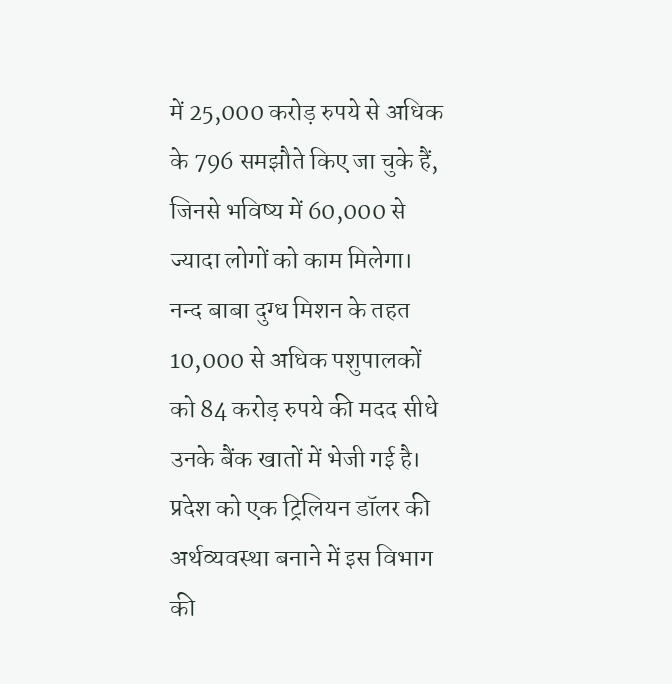में 25,000 करोड़ रुपये से अधिक के 796 समझौते किए जा चुके हैं, जिनसे भविष्य में 60,000 से ज्यादा लोगों को काम मिलेगा।
नन्द बाबा दुग्ध मिशन के तहत 10,000 से अधिक पशुपालकों को 84 करोड़ रुपये की मदद सीधे उनके बैंक खातों में भेजी गई है। प्रदेश को एक ट्रिलियन डॉलर की अर्थव्यवस्था बनाने में इस विभाग की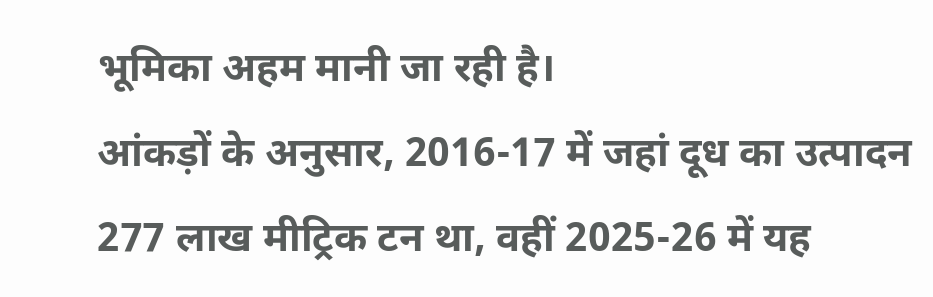भूमिका अहम मानी जा रही है।
आंकड़ों के अनुसार, 2016-17 में जहां दूध का उत्पादन 277 लाख मीट्रिक टन था, वहीं 2025-26 में यह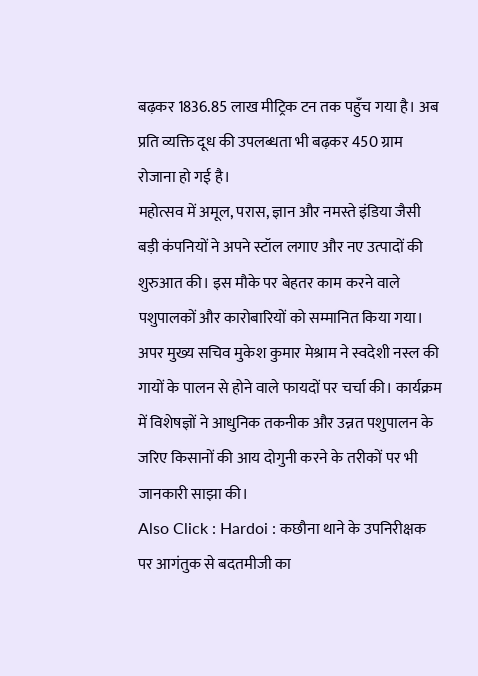बढ़कर 1836.85 लाख मीट्रिक टन तक पहुँच गया है। अब प्रति व्यक्ति दूध की उपलब्धता भी बढ़कर 450 ग्राम रोजाना हो गई है।
महोत्सव में अमूल, परास, ज्ञान और नमस्ते इंडिया जैसी बड़ी कंपनियों ने अपने स्टॉल लगाए और नए उत्पादों की शुरुआत की। इस मौके पर बेहतर काम करने वाले पशुपालकों और कारोबारियों को सम्मानित किया गया।
अपर मुख्य सचिव मुकेश कुमार मेश्राम ने स्वदेशी नस्ल की गायों के पालन से होने वाले फायदों पर चर्चा की। कार्यक्रम में विशेषज्ञों ने आधुनिक तकनीक और उन्नत पशुपालन के जरिए किसानों की आय दोगुनी करने के तरीकों पर भी जानकारी साझा की।
Also Click : Hardoi : कछौना थाने के उपनिरीक्षक पर आगंतुक से बदतमीजी का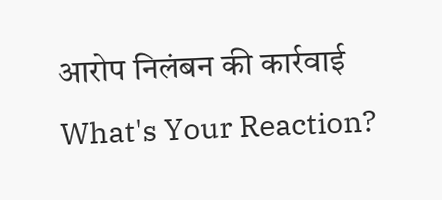आरोप निलंबन की कार्रवाई
What's Your Reaction?